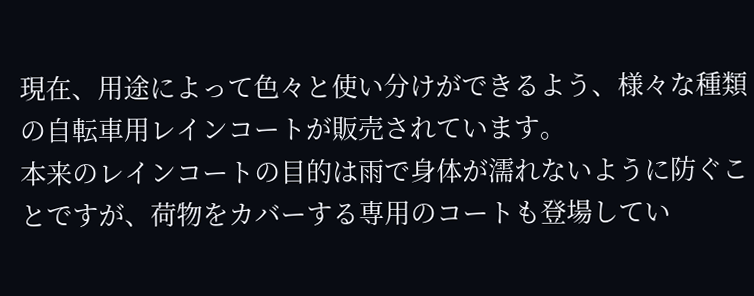現在、用途によって色々と使い分けができるよう、様々な種類の自転車用レインコートが販売されています。
本来のレインコートの目的は雨で身体が濡れないように防ぐことですが、荷物をカバーする専用のコートも登場してい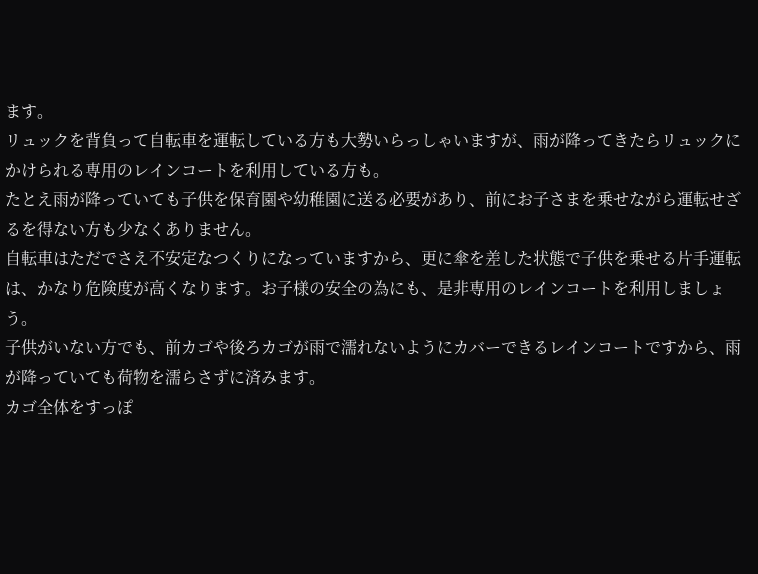ます。
リュックを背負って自転車を運転している方も大勢いらっしゃいますが、雨が降ってきたらリュックにかけられる専用のレインコートを利用している方も。
たとえ雨が降っていても子供を保育園や幼稚園に送る必要があり、前にお子さまを乗せながら運転せざるを得ない方も少なくありません。
自転車はただでさえ不安定なつくりになっていますから、更に傘を差した状態で子供を乗せる片手運転は、かなり危険度が高くなります。お子様の安全の為にも、是非専用のレインコートを利用しましょう。
子供がいない方でも、前カゴや後ろカゴが雨で濡れないようにカバーできるレインコートですから、雨が降っていても荷物を濡らさずに済みます。
カゴ全体をすっぽ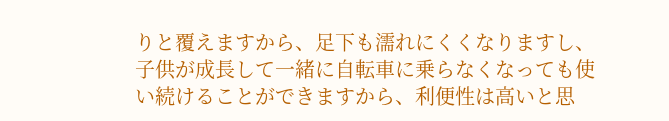りと覆えますから、足下も濡れにくくなりますし、子供が成長して一緒に自転車に乗らなくなっても使い続けることができますから、利便性は高いと思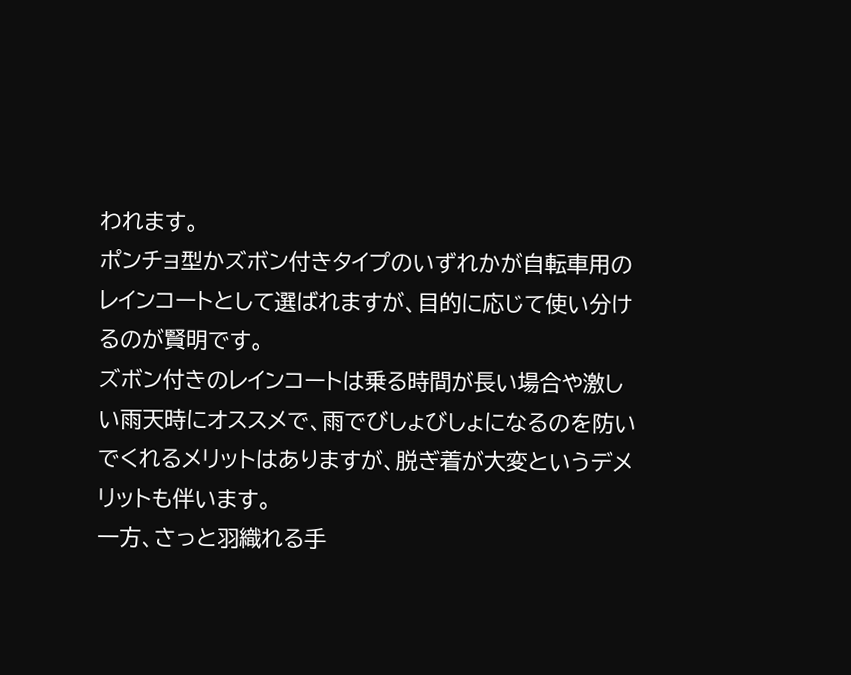われます。
ポンチョ型かズボン付きタイプのいずれかが自転車用のレインコートとして選ばれますが、目的に応じて使い分けるのが賢明です。
ズボン付きのレインコートは乗る時間が長い場合や激しい雨天時にオススメで、雨でびしょびしょになるのを防いでくれるメリットはありますが、脱ぎ着が大変というデメリットも伴います。
一方、さっと羽織れる手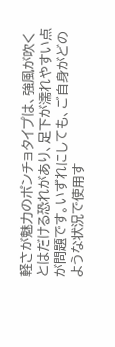軽さが魅力のポンチョタイプは、強風が吹くとはだける恐れがあり、足下が濡れやすい点が問題です。いずれにしても、ご自身がどのような状況で使用す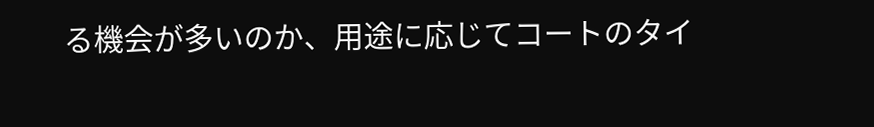る機会が多いのか、用途に応じてコートのタイ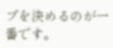プを決めるのが一番です。